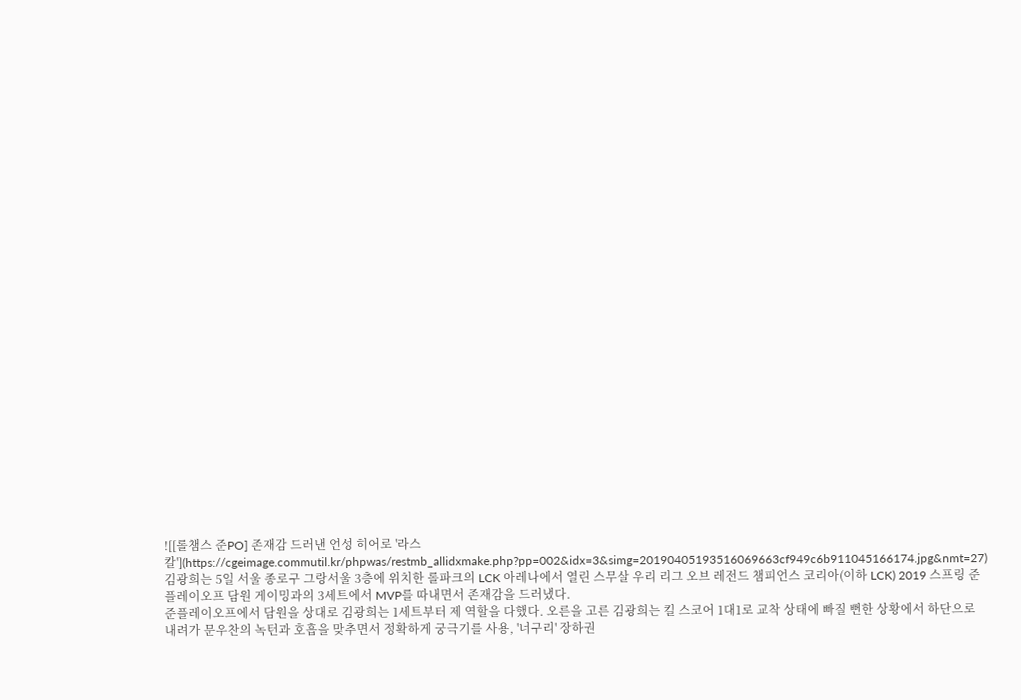![[롤챔스 준PO] 존재감 드러낸 언성 히어로 '라스칼'](https://cgeimage.commutil.kr/phpwas/restmb_allidxmake.php?pp=002&idx=3&simg=20190405193516069663cf949c6b911045166174.jpg&nmt=27)
김광희는 5일 서울 종로구 그랑서울 3층에 위치한 롤파크의 LCK 아레나에서 열린 스무살 우리 리그 오브 레전드 챔피언스 코리아(이하 LCK) 2019 스프링 준플레이오프 담원 게이밍과의 3세트에서 MVP를 따내면서 존재감을 드러냈다.
준플레이오프에서 담원을 상대로 김광희는 1세트부터 제 역할을 다했다. 오른을 고른 김광희는 킬 스코어 1대1로 교착 상태에 빠질 뻔한 상황에서 하단으로 내려가 문우찬의 녹턴과 호흡을 맞추면서 정확하게 궁극기를 사용, '너구리' 장하권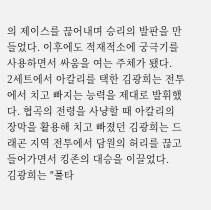의 제이스를 끊어내며 승리의 발판을 만들었다. 이후에도 적재적소에 궁극기를 사용하면서 싸움을 여는 주체가 됐다.
2세트에서 아칼리를 택한 김광희는 전투에서 치고 빠지는 능력을 제대로 발휘했다. 협곡의 전령을 사냥할 때 아칼리의 장막을 활용해 치고 빠졌던 김광희는 드래곤 지역 전투에서 담원의 허리를 끊고 들어가면서 킹존의 대승을 이끌었다.
김광희는 "풀타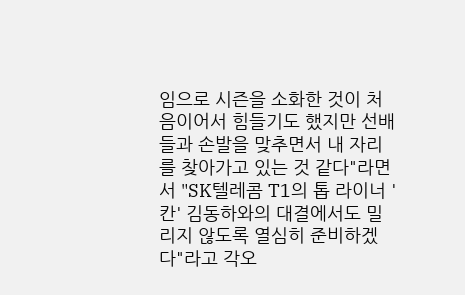임으로 시즌을 소화한 것이 처음이어서 힘들기도 했지만 선배들과 손발을 맞추면서 내 자리를 찾아가고 있는 것 같다"라면서 "SK텔레콤 T1의 톱 라이너 '칸' 김동하와의 대결에서도 밀리지 않도록 열심히 준비하겠다"라고 각오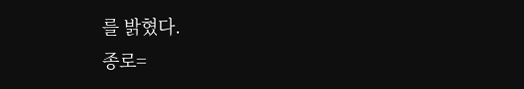를 밝혔다.
종로=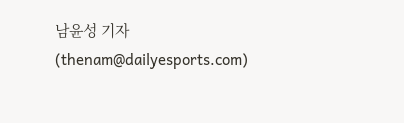남윤성 기자 (thenam@dailyesports.com)